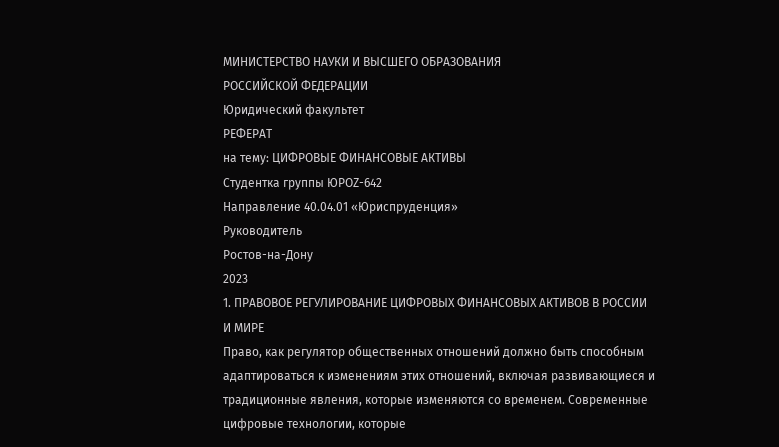МИНИСТЕРСТВО НАУКИ И ВЫСШЕГО ОБРАЗОВАНИЯ
РОССИЙСКОЙ ФЕДЕРАЦИИ
Юридический факультет
РЕФЕРАТ
на тему: ЦИФРОВЫЕ ФИНАНСОВЫЕ АКТИВЫ
Студентка группы ЮРOZ-642
Направление 40.04.01 «Юриспруденция»
Руководитель
Ростов-на-Дону
2023
1. ПРАВОВОЕ РЕГУЛИРОВАНИЕ ЦИФРОВЫХ ФИНАНСОВЫХ АКТИВОВ В РОССИИ И МИРЕ
Право, как регулятор общественных отношений должно быть способным адаптироваться к изменениям этих отношений, включая развивающиеся и традиционные явления, которые изменяются со временем. Современные цифровые технологии, которые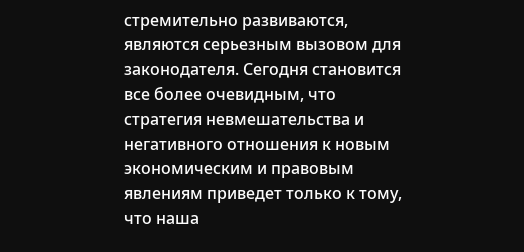стремительно развиваются, являются серьезным вызовом для законодателя. Сегодня становится все более очевидным, что стратегия невмешательства и негативного отношения к новым экономическим и правовым явлениям приведет только к тому, что наша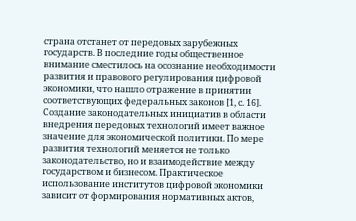страна отстанет от передовых зарубежных государств. В последние годы общественное внимание сместилось на осознание необходимости развития и правового регулирования цифровой экономики, что нашло отражение в принятии соответствующих федеральных законов [1, с. 16].
Создание законодательных инициатив в области внедрения передовых технологий имеет важное значение для экономической политики. По мере развития технологий меняется не только законодательство, но и взаимодействие между государством и бизнесом. Практическое использование институтов цифровой экономики зависит от формирования нормативных актов,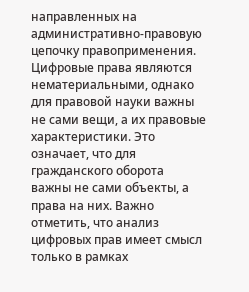направленных на административно-правовую цепочку правоприменения. Цифровые права являются нематериальными, однако для правовой науки важны не сами вещи, а их правовые характеристики. Это означает, что для гражданского оборота важны не сами объекты, а права на них. Важно отметить, что анализ цифровых прав имеет смысл только в рамках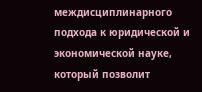междисциплинарного подхода к юридической и экономической науке, который позволит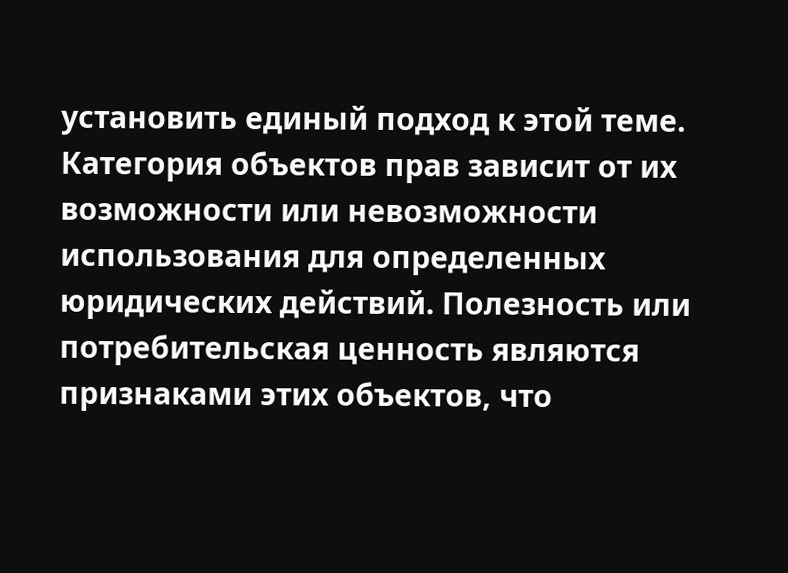установить единый подход к этой теме.
Категория объектов прав зависит от их возможности или невозможности использования для определенных юридических действий. Полезность или потребительская ценность являются признаками этих объектов, что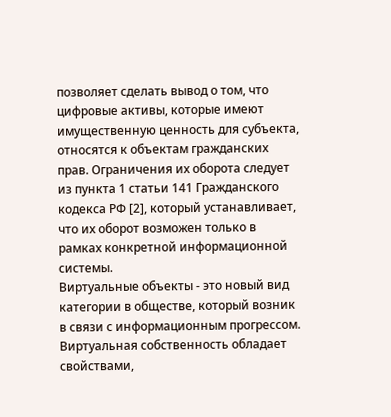позволяет сделать вывод о том, что цифровые активы, которые имеют имущественную ценность для субъекта, относятся к объектам гражданских прав. Ограничения их оборота следует из пункта 1 статьи 141 Гражданского кодекса РФ [2], который устанавливает, что их оборот возможен только в рамках конкретной информационной системы.
Виртуальные объекты - это новый вид категории в обществе, который возник в связи с информационным прогрессом. Виртуальная собственность обладает свойствами,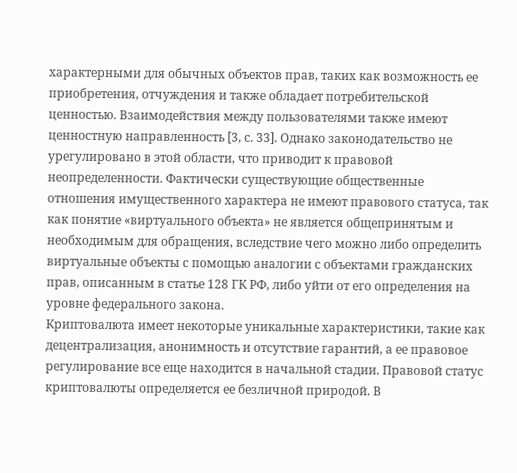характерными для обычных объектов прав, таких как возможность ее приобретения, отчуждения и также обладает потребительской ценностью. Взаимодействия между пользователями также имеют ценностную направленность [3, с. 33]. Однако законодательство не урегулировано в этой области, что приводит к правовой неопределенности. Фактически существующие общественные отношения имущественного характера не имеют правового статуса, так как понятие «виртуального объекта» не является общепринятым и необходимым для обращения, вследствие чего можно либо определить виртуальные объекты с помощью аналогии с объектами гражданских прав, описанным в статье 128 ГК РФ, либо уйти от его определения на уровне федерального закона.
Криптовалюта имеет некоторые уникальные характеристики, такие как децентрализация, анонимность и отсутствие гарантий, а ее правовое регулирование все еще находится в начальной стадии. Правовой статус криптовалюты определяется ее безличной природой. В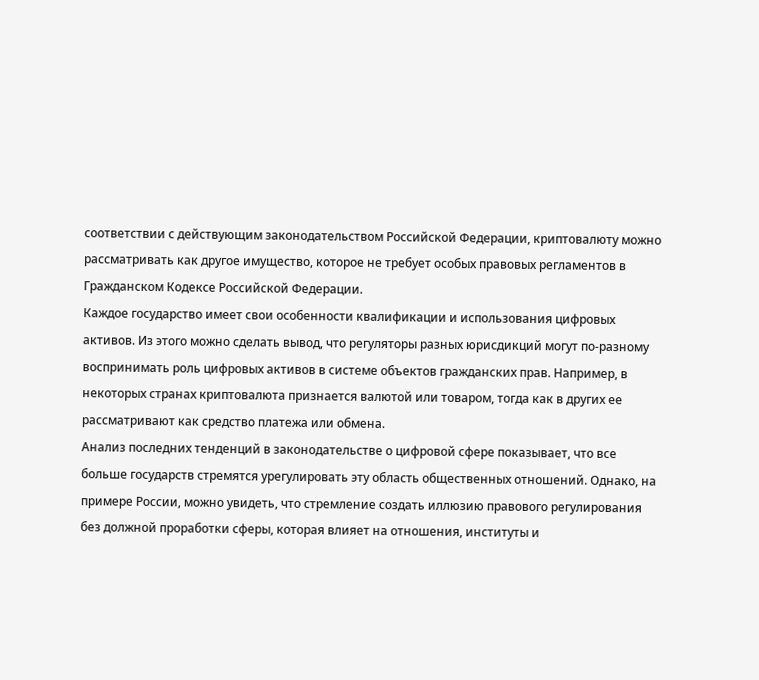соответствии с действующим законодательством Российской Федерации, криптовалюту можно рассматривать как другое имущество, которое не требует особых правовых регламентов в Гражданском Кодексе Российской Федерации.
Каждое государство имеет свои особенности квалификации и использования цифровых активов. Из этого можно сделать вывод, что регуляторы разных юрисдикций могут по-разному воспринимать роль цифровых активов в системе объектов гражданских прав. Например, в некоторых странах криптовалюта признается валютой или товаром, тогда как в других ее рассматривают как средство платежа или обмена.
Анализ последних тенденций в законодательстве о цифровой сфере показывает, что все больше государств стремятся урегулировать эту область общественных отношений. Однако, на примере России, можно увидеть, что стремление создать иллюзию правового регулирования без должной проработки сферы, которая влияет на отношения, институты и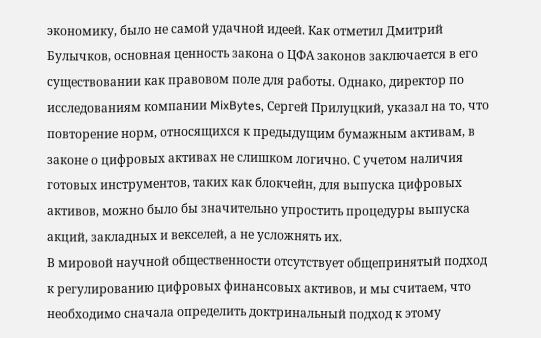экономику, было не самой удачной идеей. Как отметил Дмитрий Булычков, основная ценность закона о ЦФА законов заключается в его существовании как правовом поле для работы. Однако, директор по исследованиям компании MixBytes, Сергей Прилуцкий, указал на то, что повторение норм, относящихся к предыдущим бумажным активам, в законе о цифровых активах не слишком логично. С учетом наличия готовых инструментов, таких как блокчейн, для выпуска цифровых активов, можно было бы значительно упростить процедуры выпуска акций, закладных и векселей, а не усложнять их.
В мировой научной общественности отсутствует общепринятый подход к регулированию цифровых финансовых активов, и мы считаем, что необходимо сначала определить доктринальный подход к этому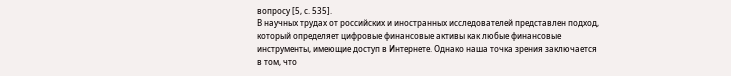вопросу [5, с. 535].
В научных трудах от российских и иностранных исследователей представлен подход, который определяет цифровые финансовые активы как любые финансовые инструменты, имеющие доступ в Интернете. Однако наша точка зрения заключается в том, что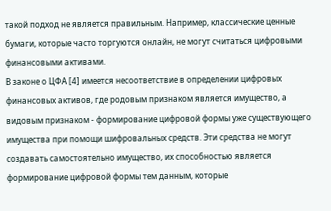такой подход не является правильным. Например, классические ценные бумаги, которые часто торгуются онлайн, не могут считаться цифровыми финансовыми активами.
В законе о ЦФА [4] имеется несоответствие в определении цифровых финансовых активов, где родовым признаком является имущество, а видовым признаком - формирование цифровой формы уже существующего имущества при помощи шифровальных средств. Эти средства не могут создавать самостоятельно имущество, их способностью является формирование цифровой формы тем данным, которые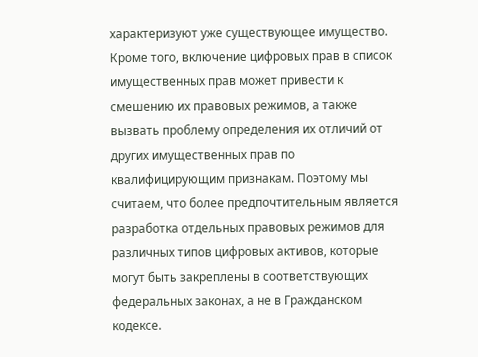характеризуют уже существующее имущество.
Кроме того, включение цифровых прав в список имущественных прав может привести к смешению их правовых режимов, а также вызвать проблему определения их отличий от других имущественных прав по квалифицирующим признакам. Поэтому мы считаем, что более предпочтительным является разработка отдельных правовых режимов для различных типов цифровых активов, которые могут быть закреплены в соответствующих федеральных законах, а не в Гражданском кодексе.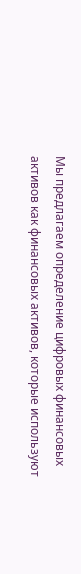Мы предлагаем определение цифровых финансовых активов как финансовых активов, которые используют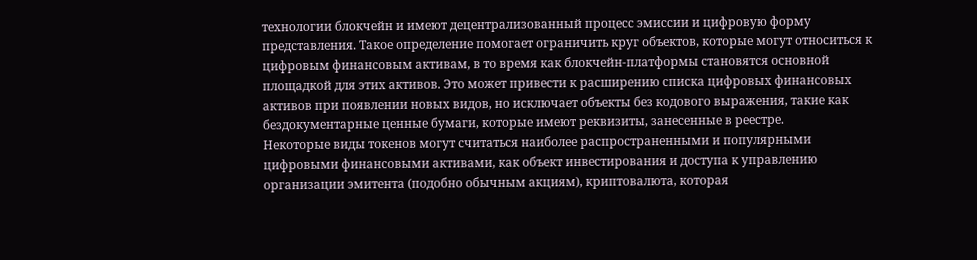технологии блокчейн и имеют децентрализованный процесс эмиссии и цифровую форму представления. Такое определение помогает ограничить круг объектов, которые могут относиться к цифровым финансовым активам, в то время как блокчейн-платформы становятся основной площадкой для этих активов. Это может привести к расширению списка цифровых финансовых активов при появлении новых видов, но исключает объекты без кодового выражения, такие как бездокументарные ценные бумаги, которые имеют реквизиты, занесенные в реестре.
Некоторые виды токенов могут считаться наиболее распространенными и популярными цифровыми финансовыми активами, как объект инвестирования и доступа к управлению организации эмитента (подобно обычным акциям), криптовалюта, которая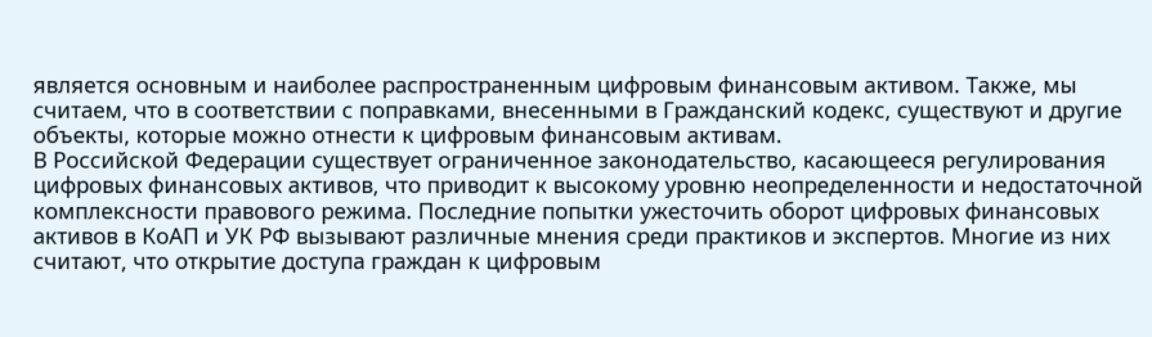является основным и наиболее распространенным цифровым финансовым активом. Также, мы считаем, что в соответствии с поправками, внесенными в Гражданский кодекс, существуют и другие объекты, которые можно отнести к цифровым финансовым активам.
В Российской Федерации существует ограниченное законодательство, касающееся регулирования цифровых финансовых активов, что приводит к высокому уровню неопределенности и недостаточной комплексности правового режима. Последние попытки ужесточить оборот цифровых финансовых активов в КоАП и УК РФ вызывают различные мнения среди практиков и экспертов. Многие из них считают, что открытие доступа граждан к цифровым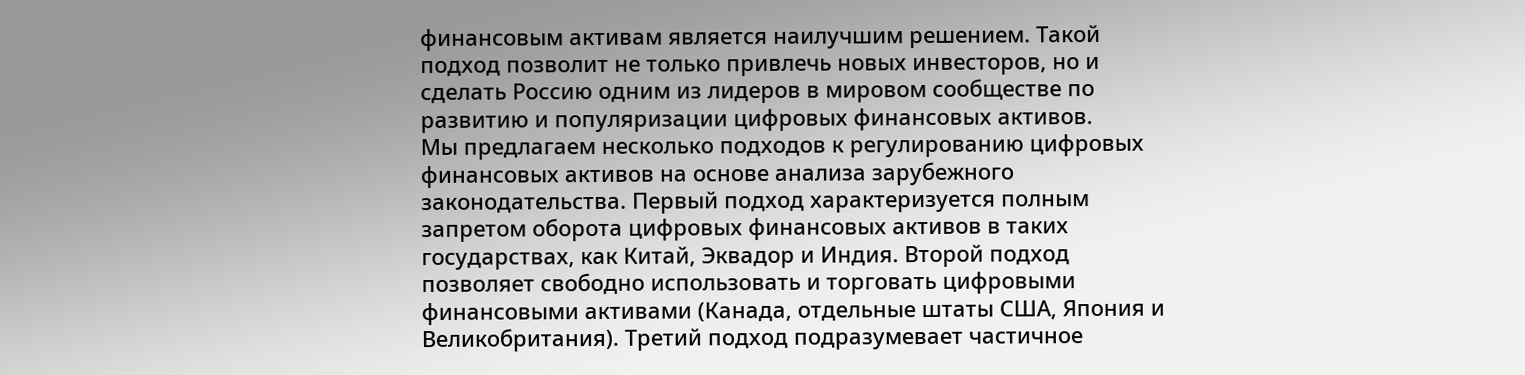финансовым активам является наилучшим решением. Такой подход позволит не только привлечь новых инвесторов, но и сделать Россию одним из лидеров в мировом сообществе по развитию и популяризации цифровых финансовых активов.
Мы предлагаем несколько подходов к регулированию цифровых финансовых активов на основе анализа зарубежного законодательства. Первый подход характеризуется полным запретом оборота цифровых финансовых активов в таких государствах, как Китай, Эквадор и Индия. Второй подход позволяет свободно использовать и торговать цифровыми финансовыми активами (Канада, отдельные штаты США, Япония и Великобритания). Третий подход подразумевает частичное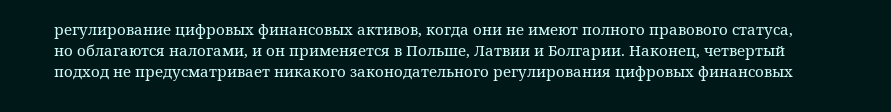регулирование цифровых финансовых активов, когда они не имеют полного правового статуса, но облагаются налогами, и он применяется в Польше, Латвии и Болгарии. Наконец, четвертый подход не предусматривает никакого законодательного регулирования цифровых финансовых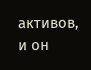активов, и он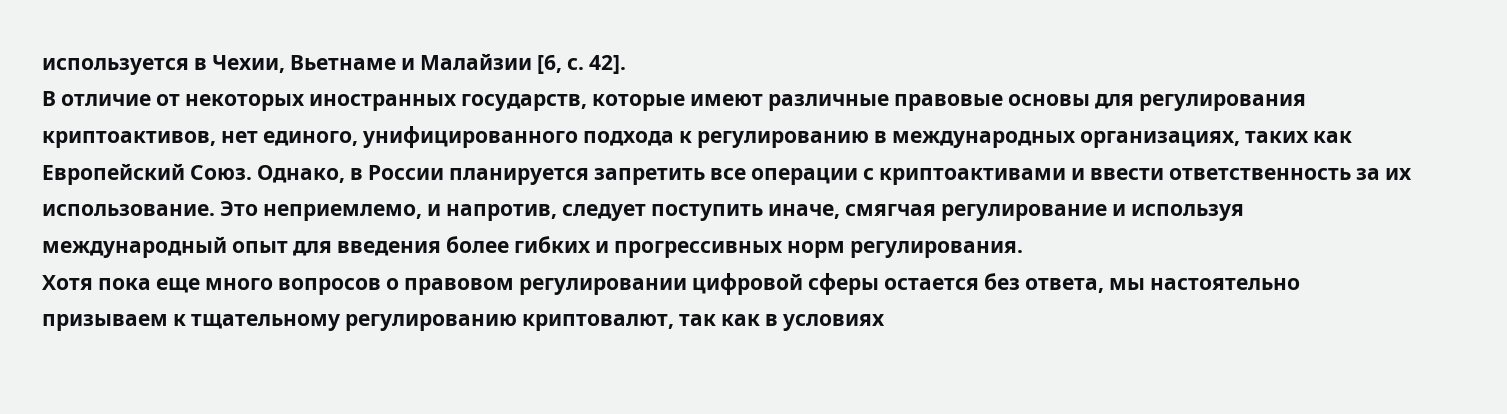используется в Чехии, Вьетнаме и Малайзии [6, с. 42].
В отличие от некоторых иностранных государств, которые имеют различные правовые основы для регулирования криптоактивов, нет единого, унифицированного подхода к регулированию в международных организациях, таких как Европейский Союз. Однако, в России планируется запретить все операции с криптоактивами и ввести ответственность за их использование. Это неприемлемо, и напротив, следует поступить иначе, смягчая регулирование и используя международный опыт для введения более гибких и прогрессивных норм регулирования.
Хотя пока еще много вопросов о правовом регулировании цифровой сферы остается без ответа, мы настоятельно призываем к тщательному регулированию криптовалют, так как в условиях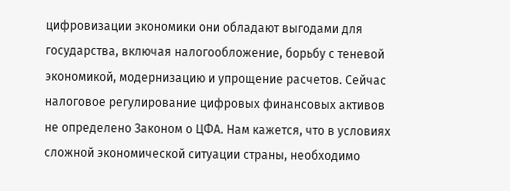цифровизации экономики они обладают выгодами для государства, включая налогообложение, борьбу с теневой экономикой, модернизацию и упрощение расчетов. Сейчас налоговое регулирование цифровых финансовых активов не определено Законом о ЦФА. Нам кажется, что в условиях сложной экономической ситуации страны, необходимо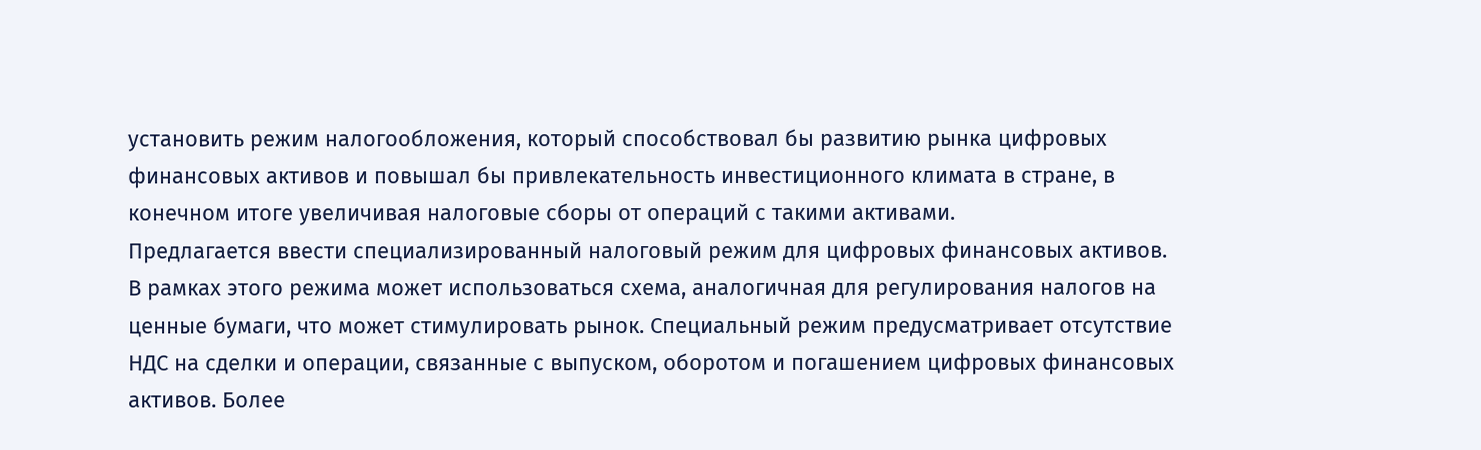установить режим налогообложения, который способствовал бы развитию рынка цифровых финансовых активов и повышал бы привлекательность инвестиционного климата в стране, в конечном итоге увеличивая налоговые сборы от операций с такими активами.
Предлагается ввести специализированный налоговый режим для цифровых финансовых активов. В рамках этого режима может использоваться схема, аналогичная для регулирования налогов на ценные бумаги, что может стимулировать рынок. Специальный режим предусматривает отсутствие НДС на сделки и операции, связанные с выпуском, оборотом и погашением цифровых финансовых активов. Более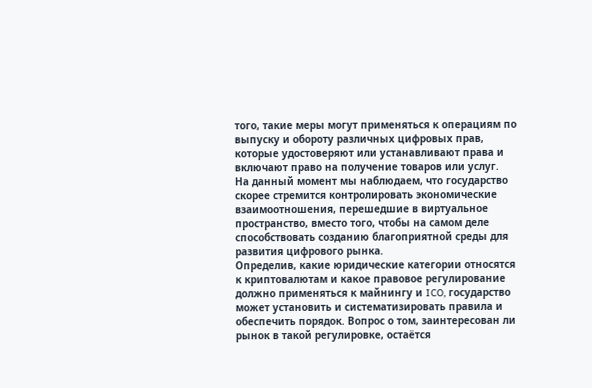того, такие меры могут применяться к операциям по выпуску и обороту различных цифровых прав, которые удостоверяют или устанавливают права и включают право на получение товаров или услуг.
На данный момент мы наблюдаем, что государство скорее стремится контролировать экономические взаимоотношения, перешедшие в виртуальное пространство, вместо того, чтобы на самом деле способствовать созданию благоприятной среды для развития цифрового рынка.
Определив, какие юридические категории относятся к криптовалютам и какое правовое регулирование должно применяться к майнингу и ICO, государство может установить и систематизировать правила и обеспечить порядок. Вопрос о том, заинтересован ли рынок в такой регулировке, остаётся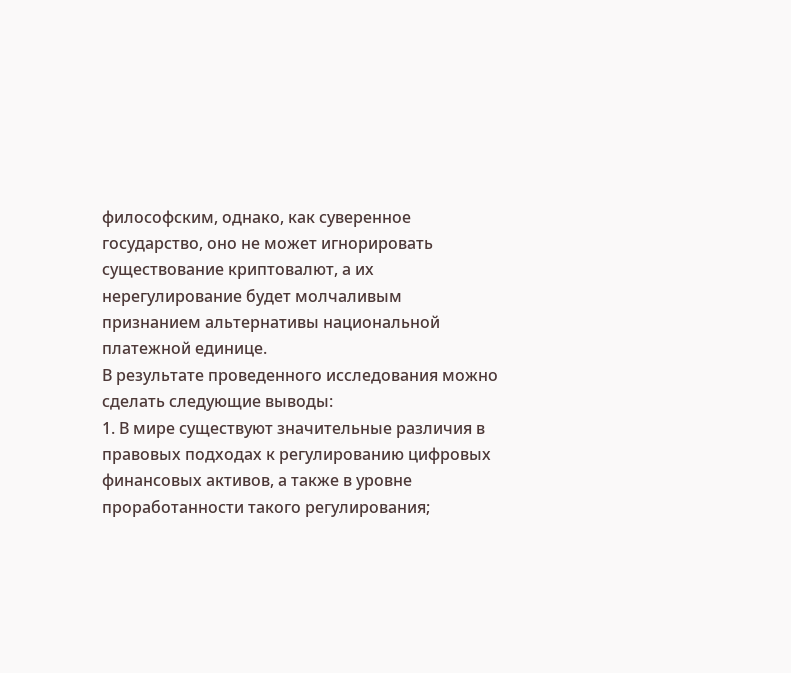философским, однако, как суверенное государство, оно не может игнорировать существование криптовалют, а их нерегулирование будет молчаливым признанием альтернативы национальной платежной единице.
В результате проведенного исследования можно сделать следующие выводы:
1. В мире существуют значительные различия в правовых подходах к регулированию цифровых финансовых активов, а также в уровне проработанности такого регулирования;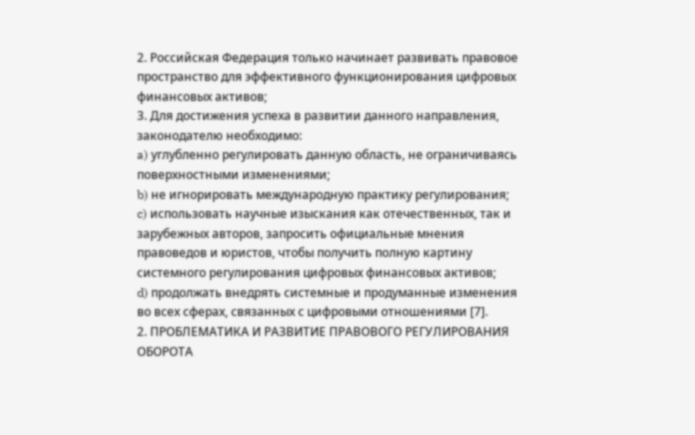2. Российская Федерация только начинает развивать правовое пространство для эффективного функционирования цифровых финансовых активов;
3. Для достижения успеха в развитии данного направления, законодателю необходимо:
a) углубленно регулировать данную область, не ограничиваясь поверхностными изменениями;
b) не игнорировать международную практику регулирования;
c) использовать научные изыскания как отечественных, так и зарубежных авторов, запросить официальные мнения правоведов и юристов, чтобы получить полную картину системного регулирования цифровых финансовых активов;
d) продолжать внедрять системные и продуманные изменения во всех сферах, связанных с цифровыми отношениями [7].
2. ПРОБЛЕМАТИКА И РАЗВИТИЕ ПРАВОВОГО РЕГУЛИРОВАНИЯ ОБОРОТА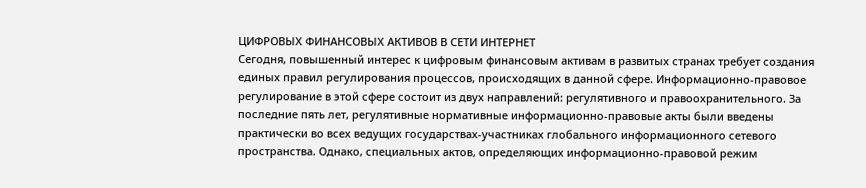ЦИФРОВЫХ ФИНАНСОВЫХ АКТИВОВ В СЕТИ ИНТЕРНЕТ
Сегодня, повышенный интерес к цифровым финансовым активам в развитых странах требует создания единых правил регулирования процессов, происходящих в данной сфере. Информационно-правовое регулирование в этой сфере состоит из двух направлений: регулятивного и правоохранительного. За последние пять лет, регулятивные нормативные информационно-правовые акты были введены практически во всех ведущих государствах-участниках глобального информационного сетевого пространства. Однако, специальных актов, определяющих информационно-правовой режим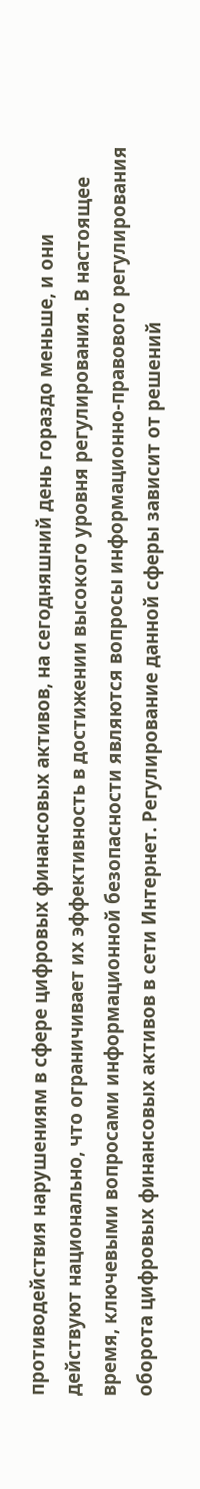противодействия нарушениям в сфере цифровых финансовых активов, на сегодняшний день гораздо меньше, и они действуют национально, что ограничивает их эффективность в достижении высокого уровня регулирования. В настоящее время, ключевыми вопросами информационной безопасности являются вопросы информационно-правового регулирования оборота цифровых финансовых активов в сети Интернет. Регулирование данной сферы зависит от решений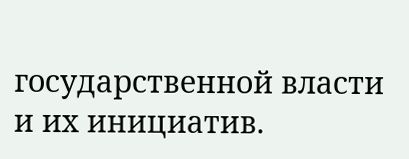государственной власти и их инициатив.